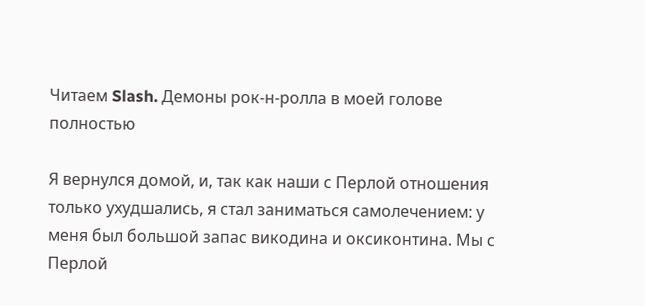Читаем Slash. Демоны рок-н-ролла в моей голове полностью

Я вернулся домой, и, так как наши с Перлой отношения только ухудшались, я стал заниматься самолечением: у меня был большой запас викодина и оксиконтина. Мы с Перлой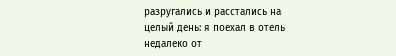разругались и расстались на целый день: я поехал в отель недалеко от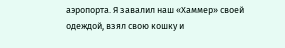аэропорта. Я завалил наш «Хаммер» своей одеждой, взял свою кошку и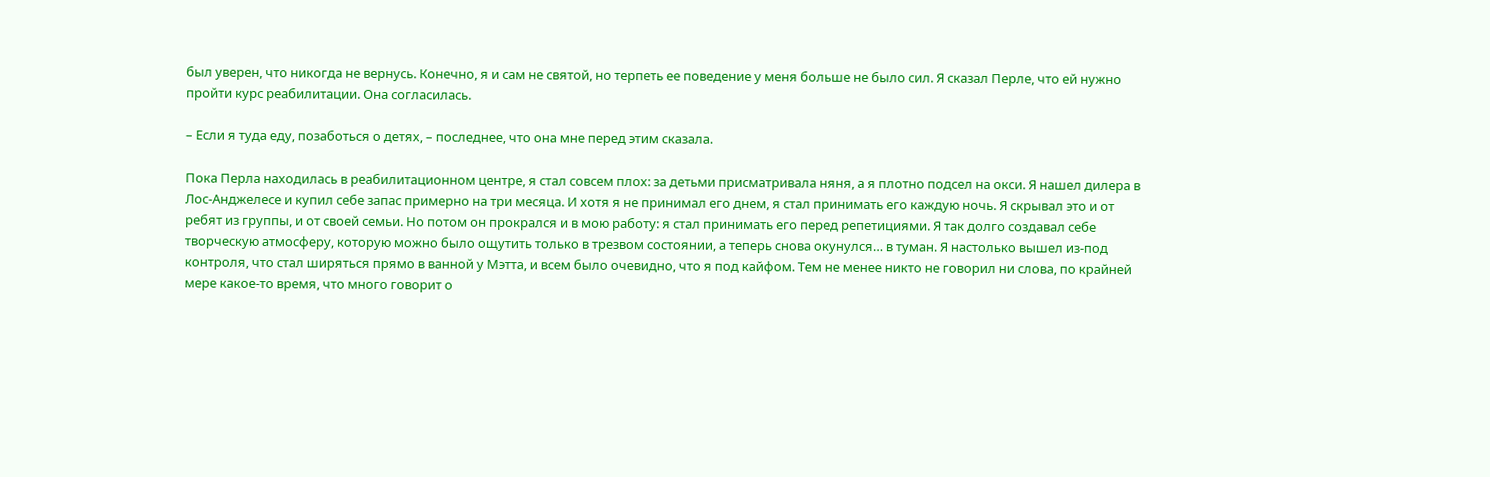был уверен, что никогда не вернусь. Конечно, я и сам не святой, но терпеть ее поведение у меня больше не было сил. Я сказал Перле, что ей нужно пройти курс реабилитации. Она согласилась.

– Если я туда еду, позаботься о детях, – последнее, что она мне перед этим сказала.

Пока Перла находилась в реабилитационном центре, я стал совсем плох: за детьми присматривала няня, а я плотно подсел на окси. Я нашел дилера в Лос-Анджелесе и купил себе запас примерно на три месяца. И хотя я не принимал его днем, я стал принимать его каждую ночь. Я скрывал это и от ребят из группы, и от своей семьи. Но потом он прокрался и в мою работу: я стал принимать его перед репетициями. Я так долго создавал себе творческую атмосферу, которую можно было ощутить только в трезвом состоянии, а теперь снова окунулся… в туман. Я настолько вышел из-под контроля, что стал ширяться прямо в ванной у Мэтта, и всем было очевидно, что я под кайфом. Тем не менее никто не говорил ни слова, по крайней мере какое-то время, что много говорит о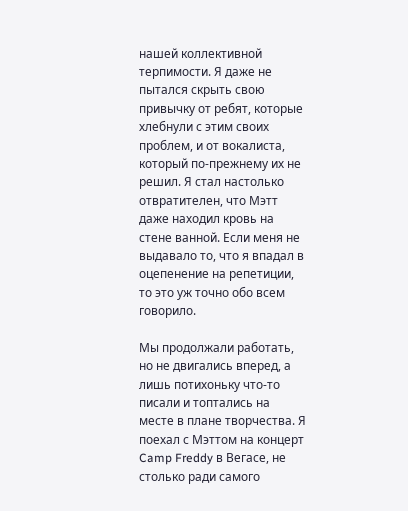нашей коллективной терпимости. Я даже не пытался скрыть свою привычку от ребят, которые хлебнули с этим своих проблем, и от вокалиста, который по-прежнему их не решил. Я стал настолько отвратителен, что Мэтт даже находил кровь на стене ванной. Если меня не выдавало то, что я впадал в оцепенение на репетиции, то это уж точно обо всем говорило.

Мы продолжали работать, но не двигались вперед, а лишь потихоньку что-то писали и топтались на месте в плане творчества. Я поехал с Мэттом на концерт Camp Freddy в Вегасе, не столько ради самого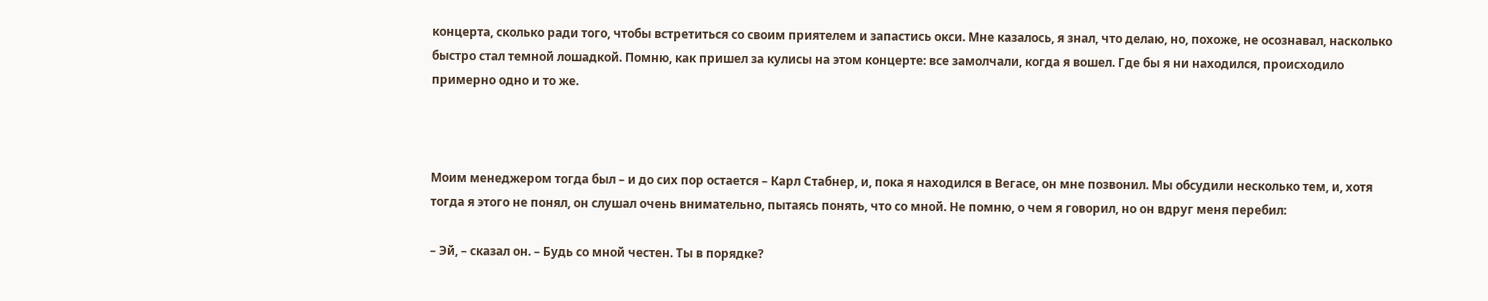концерта, сколько ради того, чтобы встретиться со своим приятелем и запастись окси. Мне казалось, я знал, что делаю, но, похоже, не осознавал, насколько быстро стал темной лошадкой. Помню, как пришел за кулисы на этом концерте: все замолчали, когда я вошел. Где бы я ни находился, происходило примерно одно и то же.



Моим менеджером тогда был – и до сих пор остается – Карл Стабнер, и, пока я находился в Вегасе, он мне позвонил. Мы обсудили несколько тем, и, хотя тогда я этого не понял, он слушал очень внимательно, пытаясь понять, что со мной. Не помню, о чем я говорил, но он вдруг меня перебил:

– Эй, – сказал он. – Будь со мной честен. Ты в порядке?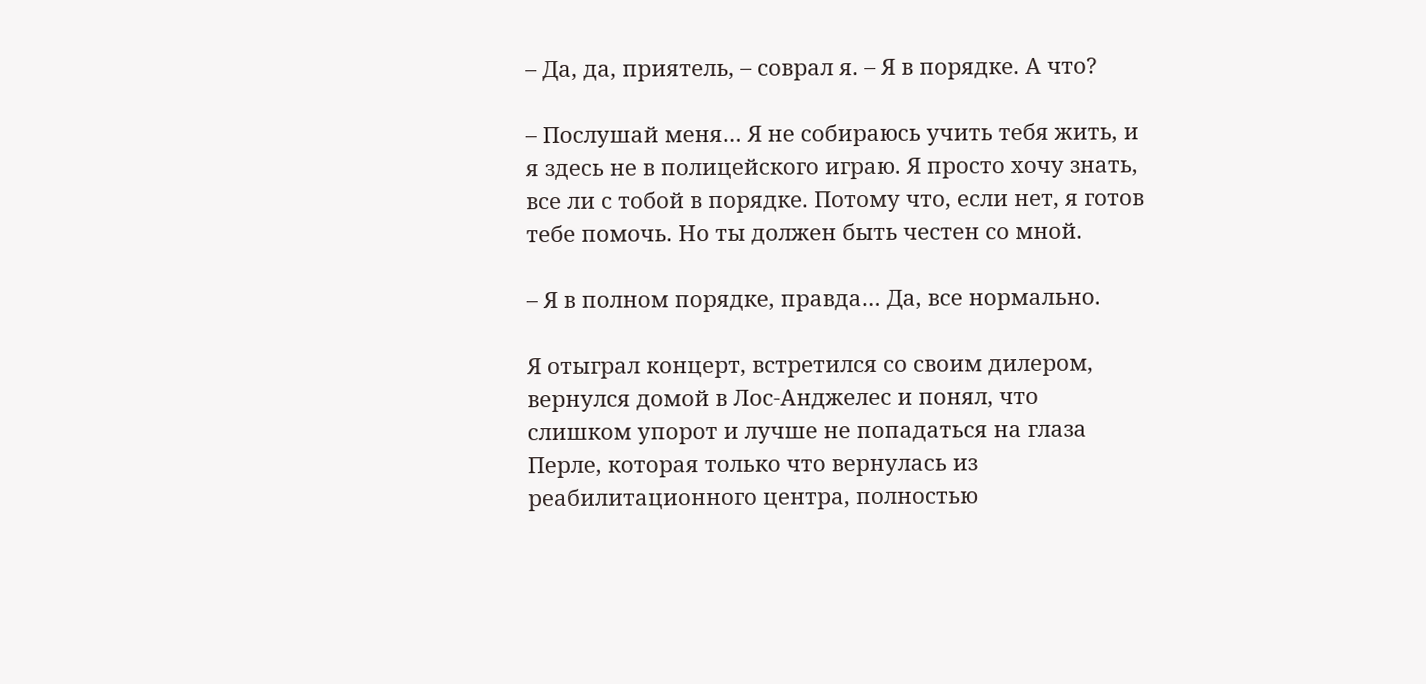– Да, да, приятель, – соврал я. – Я в порядке. А что?

– Послушай меня… Я не собираюсь учить тебя жить, и я здесь не в полицейского играю. Я просто хочу знать, все ли с тобой в порядке. Потому что, если нет, я готов тебе помочь. Но ты должен быть честен со мной.

– Я в полном порядке, правда… Да, все нормально.

Я отыграл концерт, встретился со своим дилером, вернулся домой в Лос-Анджелес и понял, что слишком упорот и лучше не попадаться на глаза Перле, которая только что вернулась из реабилитационного центра, полностью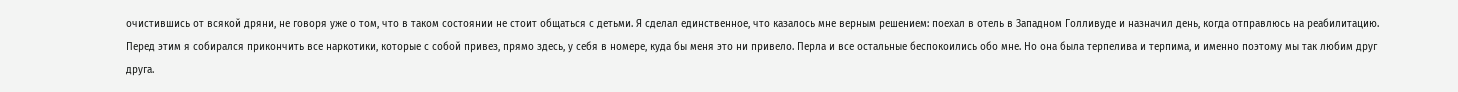очистившись от всякой дряни, не говоря уже о том, что в таком состоянии не стоит общаться с детьми. Я сделал единственное, что казалось мне верным решением: поехал в отель в Западном Голливуде и назначил день, когда отправлюсь на реабилитацию. Перед этим я собирался прикончить все наркотики, которые с собой привез, прямо здесь, у себя в номере, куда бы меня это ни привело. Перла и все остальные беспокоились обо мне. Но она была терпелива и терпима, и именно поэтому мы так любим друг друга.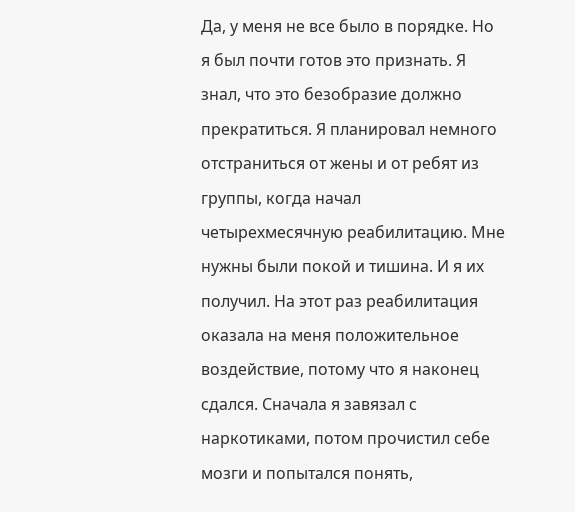Да, у меня не все было в порядке. Но я был почти готов это признать. Я знал, что это безобразие должно прекратиться. Я планировал немного отстраниться от жены и от ребят из группы, когда начал четырехмесячную реабилитацию. Мне нужны были покой и тишина. И я их получил. На этот раз реабилитация оказала на меня положительное воздействие, потому что я наконец сдался. Сначала я завязал с наркотиками, потом прочистил себе мозги и попытался понять,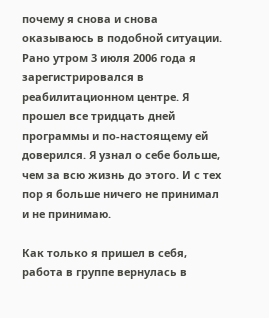почему я снова и снова оказываюсь в подобной ситуации. Рано утром 3 июля 2006 года я зарегистрировался в реабилитационном центре. Я прошел все тридцать дней программы и по-настоящему ей доверился. Я узнал о себе больше, чем за всю жизнь до этого. И с тех пор я больше ничего не принимал и не принимаю.

Как только я пришел в себя, работа в группе вернулась в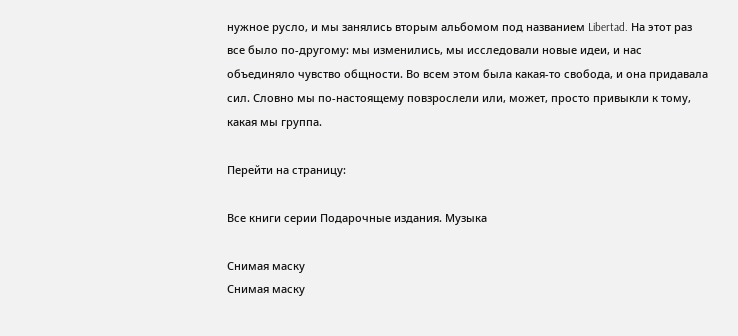нужное русло, и мы занялись вторым альбомом под названием Libertad. На этот раз все было по-другому: мы изменились, мы исследовали новые идеи, и нас объединяло чувство общности. Во всем этом была какая-то свобода, и она придавала сил. Словно мы по-настоящему повзрослели или, может, просто привыкли к тому, какая мы группа.

Перейти на страницу:

Все книги серии Подарочные издания. Музыка

Снимая маску
Снимая маску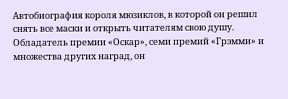Автобиография короля мюзиклов, в которой он решил снять все маски и открыть читателям свою душу. Обладатель премии «Оскар», семи премий «Грэмми» и множества других наград, он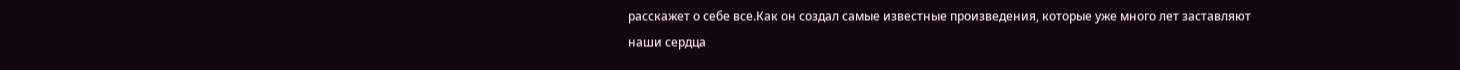расскажет о себе все.Как он создал самые известные произведения, которые уже много лет заставляют наши сердца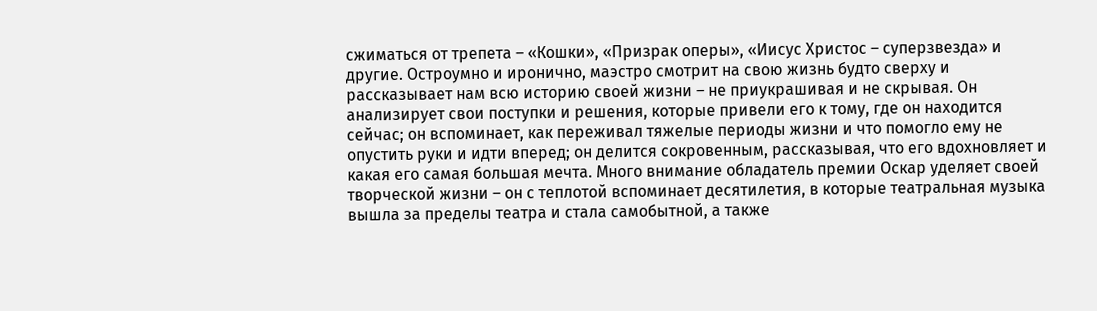сжиматься от трепета – «Кошки», «Призрак оперы», «Иисус Христос – суперзвезда» и другие. Остроумно и иронично, маэстро смотрит на свою жизнь будто сверху и рассказывает нам всю историю своей жизни – не приукрашивая и не скрывая. Он анализирует свои поступки и решения, которые привели его к тому, где он находится сейчас; он вспоминает, как переживал тяжелые периоды жизни и что помогло ему не опустить руки и идти вперед; он делится сокровенным, рассказывая, что его вдохновляет и какая его самая большая мечта. Много внимание обладатель премии Оскар уделяет своей творческой жизни – он с теплотой вспоминает десятилетия, в которые театральная музыка вышла за пределы театра и стала самобытной, а также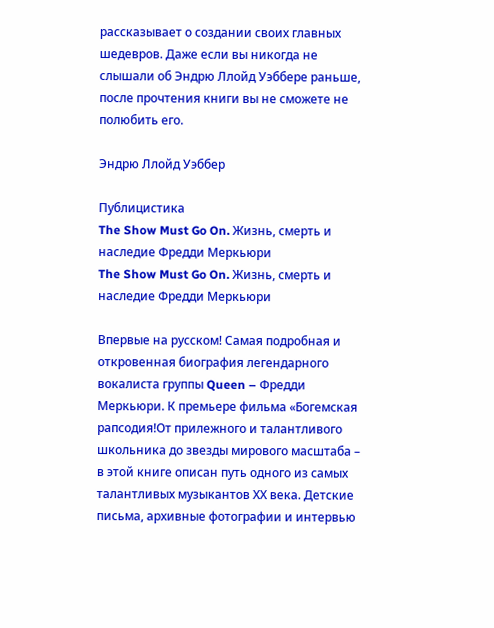рассказывает о создании своих главных шедевров. Даже если вы никогда не слышали об Эндрю Ллойд Уэббере раньше, после прочтения книги вы не сможете не полюбить его.

Эндрю Ллойд Уэббер

Публицистика
The Show Must Go On. Жизнь, смерть и наследие Фредди Меркьюри
The Show Must Go On. Жизнь, смерть и наследие Фредди Меркьюри

Впервые на русском! Самая подробная и откровенная биография легендарного вокалиста группы Queen – Фредди Меркьюри. К премьере фильма «Богемская рапсодия!От прилежного и талантливого школьника до звезды мирового масштаба – в этой книге описан путь одного из самых талантливых музыкантов ХХ века. Детские письма, архивные фотографии и интервью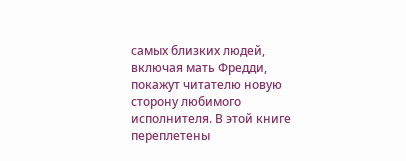самых близких людей, включая мать Фредди, покажут читателю новую сторону любимого исполнителя. В этой книге переплетены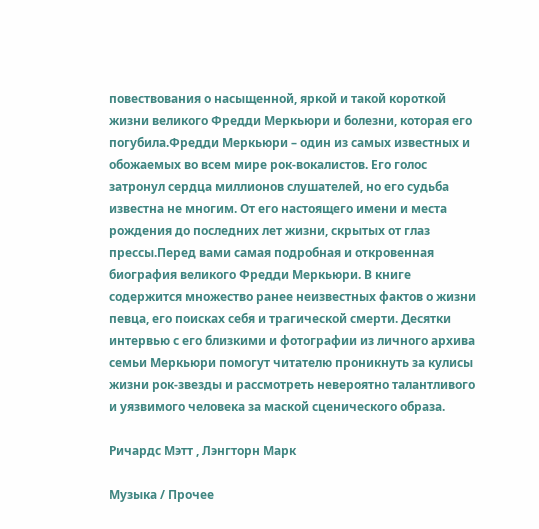повествования о насыщенной, яркой и такой короткой жизни великого Фредди Меркьюри и болезни, которая его погубила.Фредди Меркьюри – один из самых известных и обожаемых во всем мире рок-вокалистов. Его голос затронул сердца миллионов слушателей, но его судьба известна не многим. От его настоящего имени и места рождения до последних лет жизни, скрытых от глаз прессы.Перед вами самая подробная и откровенная биография великого Фредди Меркьюри. В книге содержится множество ранее неизвестных фактов о жизни певца, его поисках себя и трагической смерти. Десятки интервью с его близкими и фотографии из личного архива семьи Меркьюри помогут читателю проникнуть за кулисы жизни рок-звезды и рассмотреть невероятно талантливого и уязвимого человека за маской сценического образа.

Ричардс Мэтт , Лэнгторн Марк

Музыка / Прочее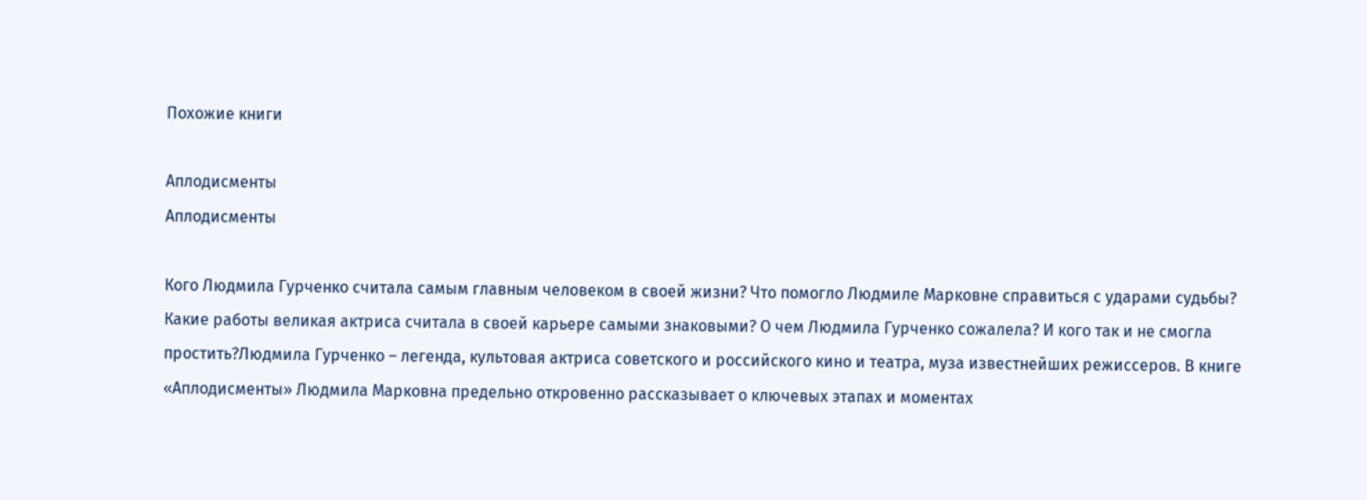Похожие книги

Аплодисменты
Аплодисменты

Кого Людмила Гурченко считала самым главным человеком в своей жизни? Что помогло Людмиле Марковне справиться с ударами судьбы? Какие работы великая актриса считала в своей карьере самыми знаковыми? О чем Людмила Гурченко сожалела? И кого так и не смогла простить?Людмила Гурченко – легенда, культовая актриса советского и российского кино и театра, муза известнейших режиссеров. В книге «Аплодисменты» Людмила Марковна предельно откровенно рассказывает о ключевых этапах и моментах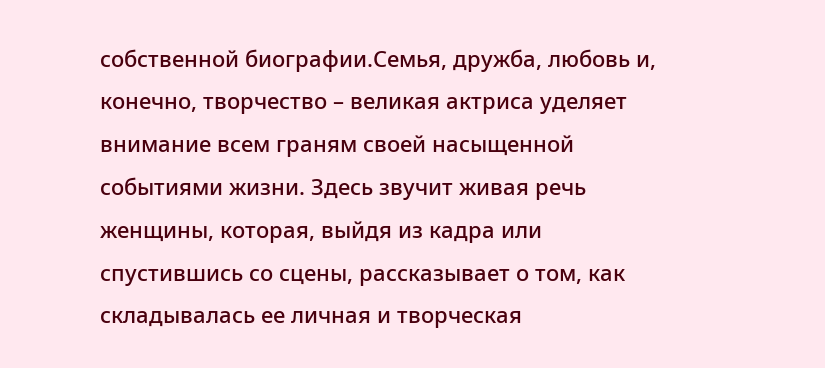собственной биографии.Семья, дружба, любовь и, конечно, творчество – великая актриса уделяет внимание всем граням своей насыщенной событиями жизни. Здесь звучит живая речь женщины, которая, выйдя из кадра или спустившись со сцены, рассказывает о том, как складывалась ее личная и творческая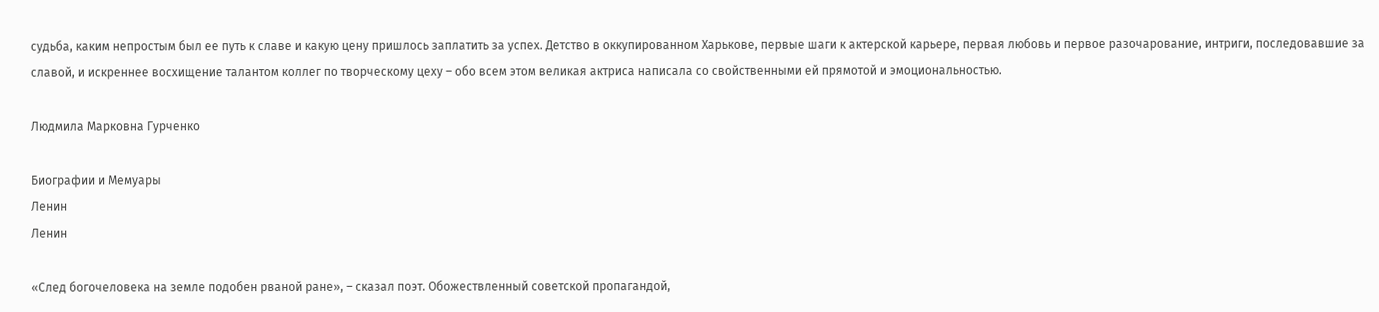судьба, каким непростым был ее путь к славе и какую цену пришлось заплатить за успех. Детство в оккупированном Харькове, первые шаги к актерской карьере, первая любовь и первое разочарование, интриги, последовавшие за славой, и искреннее восхищение талантом коллег по творческому цеху – обо всем этом великая актриса написала со свойственными ей прямотой и эмоциональностью.

Людмила Марковна Гурченко

Биографии и Мемуары
Ленин
Ленин

«След богочеловека на земле подобен рваной ране», – сказал поэт. Обожествленный советской пропагандой,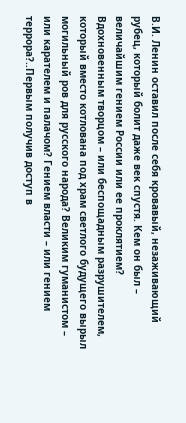В.И. Ленин оставил после себя кровавый, незаживающий рубец, который болит даже век спустя. Кем он был – величайшим гением России или ее проклятием? Вдохновенным творцом – или беспощадным разрушителем, который вместо котлована под храм светлого будущего вырыл могильный ров для русского народа? Великим гуманистом – или карателем и палачом? Гением власти – или гением террора?..Первым получив доступ в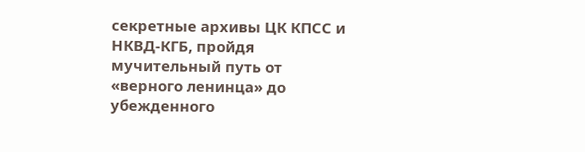секретные архивы ЦК КПСС и НКВД-КГБ, пройдя мучительный путь от «верного ленинца» до убежденного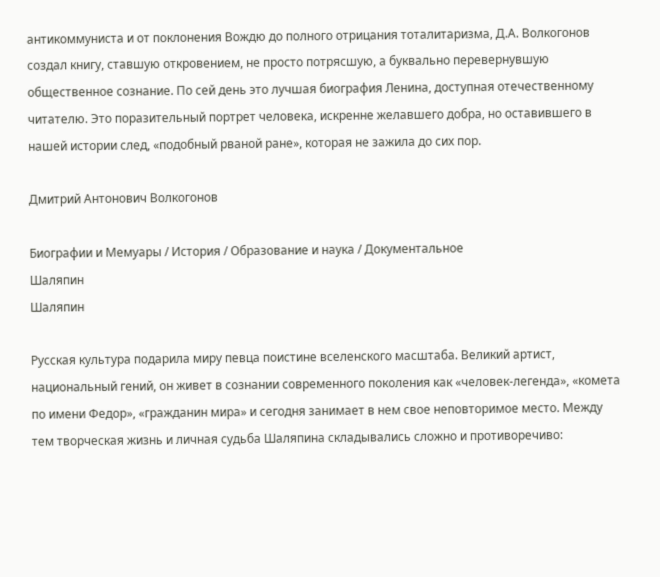антикоммуниста и от поклонения Вождю до полного отрицания тоталитаризма, Д.А. Волкогонов создал книгу, ставшую откровением, не просто потрясшую, а буквально перевернувшую общественное сознание. По сей день это лучшая биография Ленина, доступная отечественному читателю. Это поразительный портрет человека, искренне желавшего добра, но оставившего в нашей истории след, «подобный рваной ране», которая не зажила до сих пор.

Дмитрий Антонович Волкогонов

Биографии и Мемуары / История / Образование и наука / Документальное
Шаляпин
Шаляпин

Русская культура подарила миру певца поистине вселенского масштаба. Великий артист, национальный гений, он живет в сознании современного поколения как «человек-легенда», «комета по имени Федор», «гражданин мира» и сегодня занимает в нем свое неповторимое место. Между тем творческая жизнь и личная судьба Шаляпина складывались сложно и противоречиво: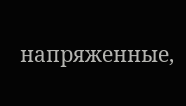напряженные,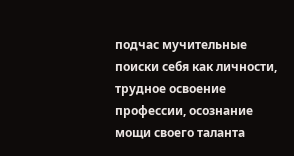подчас мучительные поиски себя как личности, трудное освоение профессии, осознание мощи своего таланта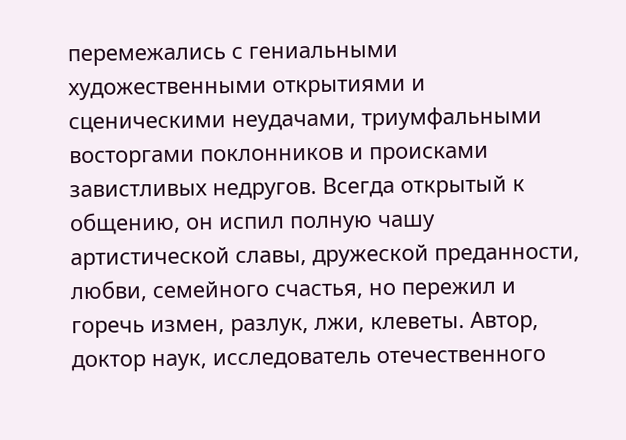перемежались с гениальными художественными открытиями и сценическими неудачами, триумфальными восторгами поклонников и происками завистливых недругов. Всегда открытый к общению, он испил полную чашу артистической славы, дружеской преданности, любви, семейного счастья, но пережил и горечь измен, разлук, лжи, клеветы. Автор, доктор наук, исследователь отечественного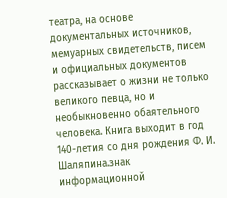театра, на основе документальных источников, мемуарных свидетельств, писем и официальных документов рассказывает о жизни не только великого певца, но и необыкновенно обаятельного человека. Книга выходит в год 140-летия со дня рождения Ф. И. Шаляпина.знак информационной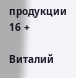продукции 16 +

Виталий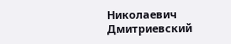Николаевич Дмитриевский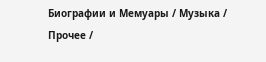Биографии и Мемуары / Музыка / Прочее /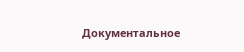Документальное